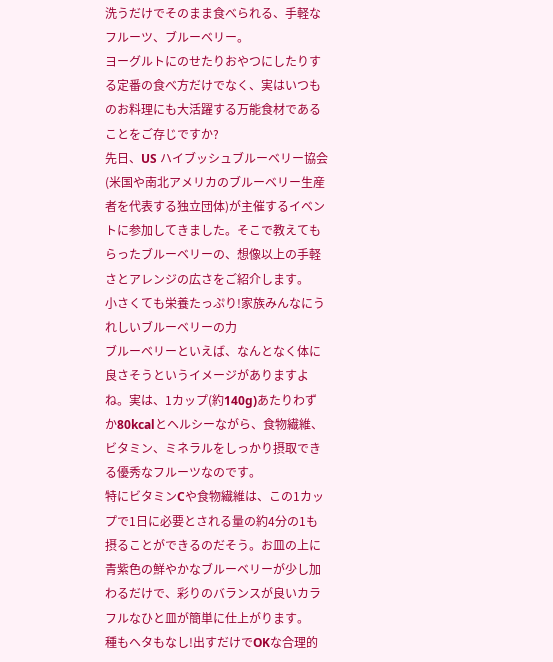洗うだけでそのまま食べられる、手軽なフルーツ、ブルーベリー。
ヨーグルトにのせたりおやつにしたりする定番の食べ方だけでなく、実はいつものお料理にも大活躍する万能食材であることをご存じですか?
先日、US ハイブッシュブルーベリー協会(米国や南北アメリカのブルーベリー生産者を代表する独立団体)が主催するイベントに参加してきました。そこで教えてもらったブルーベリーの、想像以上の手軽さとアレンジの広さをご紹介します。
小さくても栄養たっぷり!家族みんなにうれしいブルーベリーの力
ブルーベリーといえば、なんとなく体に良さそうというイメージがありますよね。実は、1カップ(約140g)あたりわずか80kcalとヘルシーながら、食物繊維、ビタミン、ミネラルをしっかり摂取できる優秀なフルーツなのです。
特にビタミンCや食物繊維は、この1カップで1日に必要とされる量の約4分の1も摂ることができるのだそう。お皿の上に青紫色の鮮やかなブルーベリーが少し加わるだけで、彩りのバランスが良いカラフルなひと皿が簡単に仕上がります。
種もヘタもなし!出すだけでOKな合理的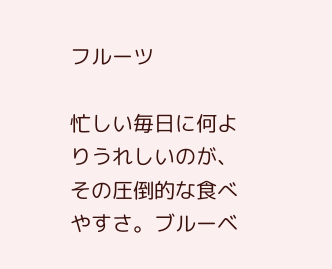フルーツ

忙しい毎日に何よりうれしいのが、その圧倒的な食べやすさ。ブルーベ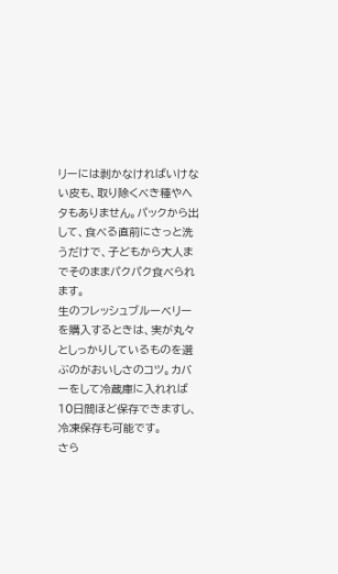リーには剥かなければいけない皮も、取り除くべき種やヘタもありません。パックから出して、食べる直前にさっと洗うだけで、子どもから大人までそのままパクパク食べられます。
生のフレッシュブルーベリーを購入するときは、実が丸々としっかりしているものを選ぶのがおいしさのコツ。カバーをして冷蔵庫に入れれば10日間ほど保存できますし、冷凍保存も可能です。
さら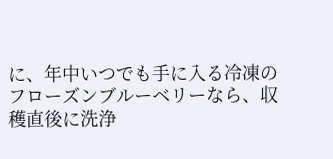に、年中いつでも手に入る冷凍のフローズンブルーベリーなら、収穫直後に洗浄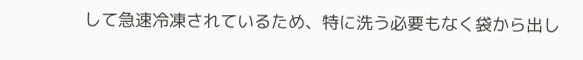して急速冷凍されているため、特に洗う必要もなく袋から出し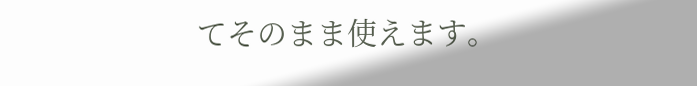てそのまま使えます。